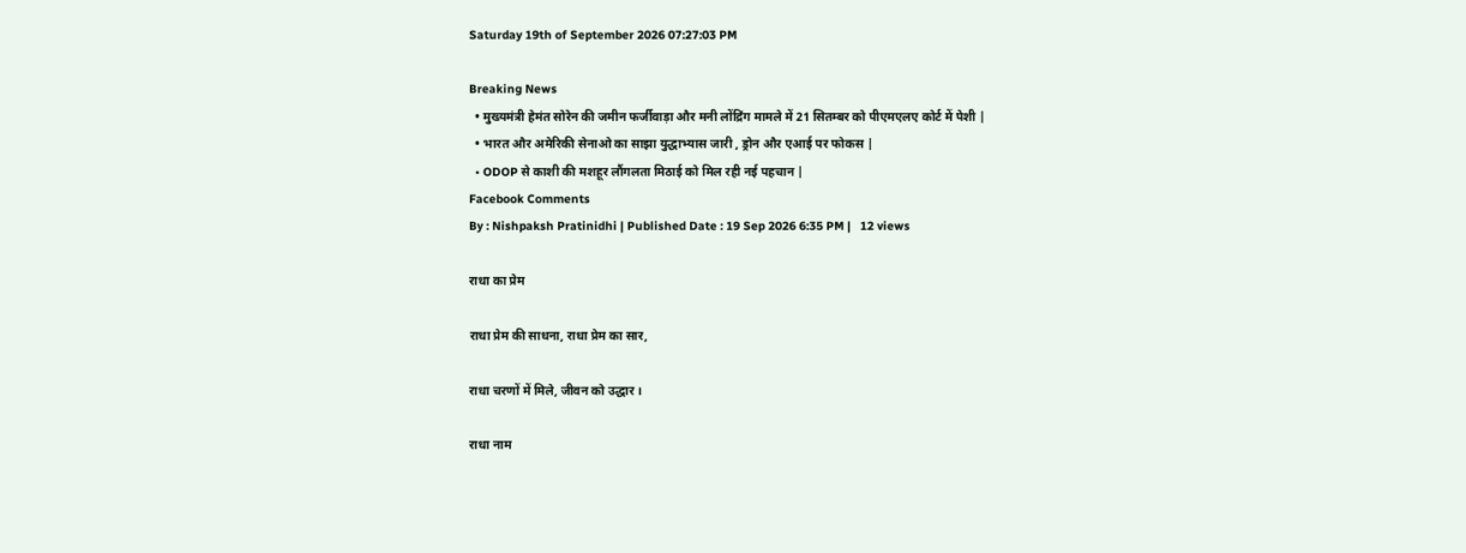Saturday 19th of September 2026 07:27:03 PM

Breaking News
  • मुख्यमंत्री हेमंत सोरेन की जमीन फर्जीवाड़ा और मनी लोंद्रिंग मामले में 21 सितम्बर को पीएमएलए कोर्ट में पेशी |
  • भारत और अमेरिकी सेनाओ का साझा युद्धाभ्यास जारी , ड्रोन और एआई पर फोकस |
  • ODOP से काशी की मशहूर लौंगलता मिठाई को मिल रही नई पहचान |
Facebook Comments
By : Nishpaksh Pratinidhi | Published Date : 19 Sep 2026 6:35 PM |   12 views

राधा का प्रेम

राधा प्रेम की साधना, राधा प्रेम का सार,

राधा चरणों में मिले, जीवन को उद्धार ।

राधा नाम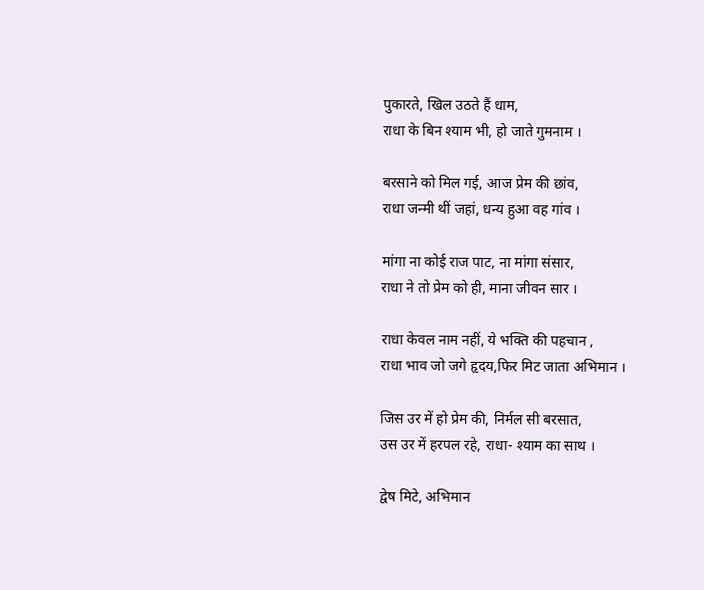पुकारते, खिल उठते हैं धाम,
राधा के बिन श्याम भी, हो जाते गुमनाम ।

बरसाने को मिल गई, आज प्रेम की छांव,
राधा जन्मी थीं जहां, धन्य हुआ वह गांव ।

मांगा ना कोई राज पाट, ना मांगा संसार,
राधा ने तो प्रेम को ही, माना जीवन सार ।

राधा केवल नाम नहीं, ये भक्ति की पहचान ,
राधा भाव जो जगे हृदय,फिर मिट जाता अभिमान ।

जिस उर में हो प्रेम की, निर्मल सी बरसात,
उस उर में हरपल रहे, राधा- श्याम का साथ ।

द्वेष मिटे, अभिमान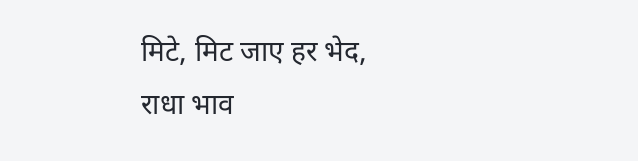मिटे, मिट जाए हर भेद,
राधा भाव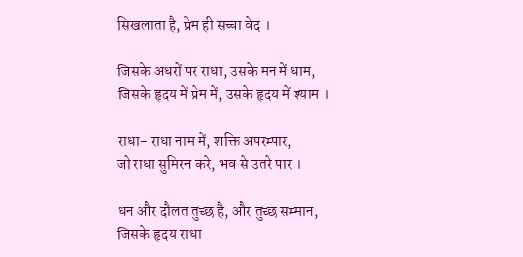सिखलाता है, प्रेम ही सच्चा वेद ।

जिसके अधरों पर राधा, उसके मन में धाम,
जिसके हृदय में प्रेम में, उसके हृदय में श्याम ।

राधा- राधा नाम में, शक्ति अपरम्पार,
जो राधा सुमिरन करे, भव से उतरे पार ।

धन और दौलत तुच्छ है, और तुच्छ सम्मान,
जिसके हृदय राधा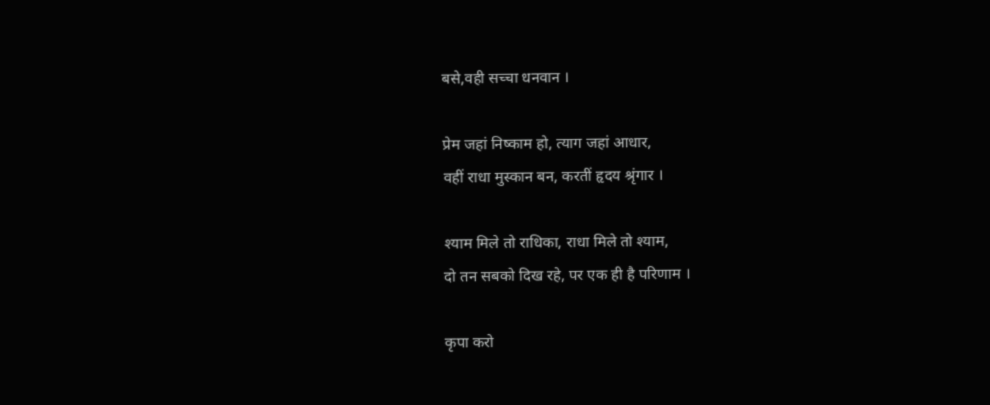बसे,वही सच्चा धनवान ।

प्रेम जहां निष्काम हो, त्याग जहां आधार,
वहीं राधा मुस्कान बन, करतीं हृदय श्रृंगार ।

श्याम मिले तो राधिका, राधा मिले तो श्याम,
दो तन सबको दिख रहे, पर एक ही है परिणाम ।

कृपा करो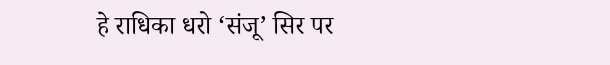हे राधिका धरो ‘संजू’ सिर पर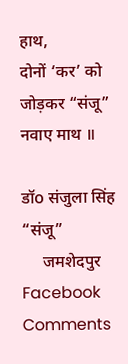हाथ,
दोनों ‘कर’ को जोड़कर “संजू” नवाए माथ ॥

डॉo संजुला सिंह “संजू”
     जमशेदपुर
Facebook Comments